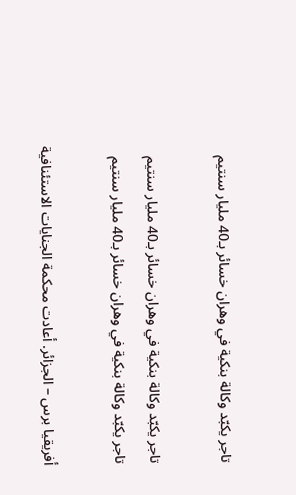تاجر يكبّد وكالة بنكية في وهران خسائر بـ40 مليار سنتيم

تاجر يكبّد وكالة بنكية في وهران خسائر بـ40 مليار سنتيم
تاجر يكبّد وكالة بنكية في وهران خسائر بـ40 مليار سنتيم

أفريقيا برس – الجزائر. أعادت محكمة الجنايات الاستئنافية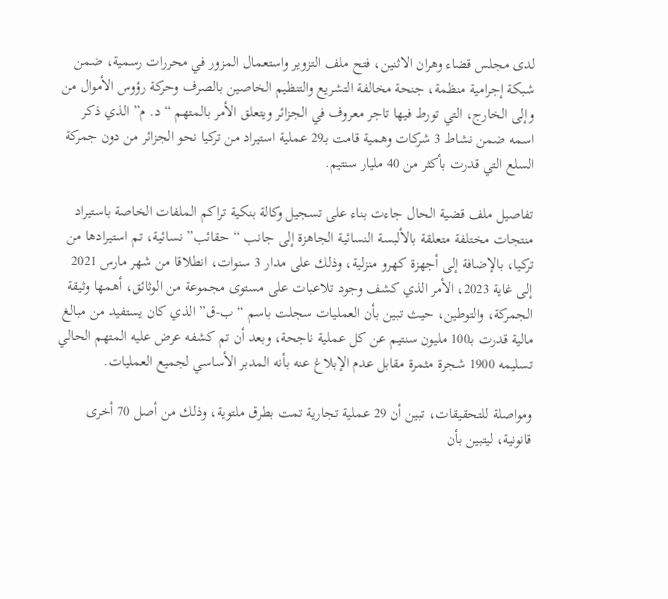لدى مجلس قضاء وهران الاثنين، فتح ملف التزوير واستعمال المزور في محررات رسمية، ضمن شبكة إجرامية منظمة، جنحة مخالفة التشريع والتنظيم الخاصين بالصرف وحركة رؤوس الأموال من وإلى الخارج، التي تورط فيها تاجر معروف في الجزائر ويتعلق الأمر بالمتهم “د. م” الذي ذكر اسمه ضمن نشاط 3 شركات وهمية قامت بـ29 عملية استيراد من تركيا نحو الجزائر من دون جمركة السلع التي قدرت بأكثر من 40 مليار سنتيم.

تفاصيل ملف قضية الحال جاءت بناء على تسجيل وكالة بنكية تراكم الملفات الخاصة باستيراد منتجات مختلفة متعلقة بالألبسة النسائية الجاهزة إلى جانب “حقائب” نسائية، تم استيرادها من تركيا، بالإضافة إلى أجهزة كهرو منزلية، وذلك على مدار 3 سنوات، انطلاقا من شهر مارس 2021 إلى غاية 2023، الأمر الذي كشف وجود تلاعبات على مستوى مجموعة من الوثائق، أهمها وثيقة الجمركة، والتوطين، حيث تبين بأن العمليات سجلت باسم “ب-ق” الذي كان يستفيد من مبالغ مالية قدرت بـ100 مليون سنتيم عن كل عملية ناجحة، وبعد أن تم كشفه عرض عليه المتهم الحالي تسليمه 1900 شجرة مثمرة مقابل عدم الإبلاغ عنه بأنه المدبر الأساسي لجميع العمليات.

ومواصلة للتحقيقات، تبين أن 29 عملية تجارية تمت بطرق ملتوية، وذلك من أصل 70 أخرى قانونية، ليتبين بأن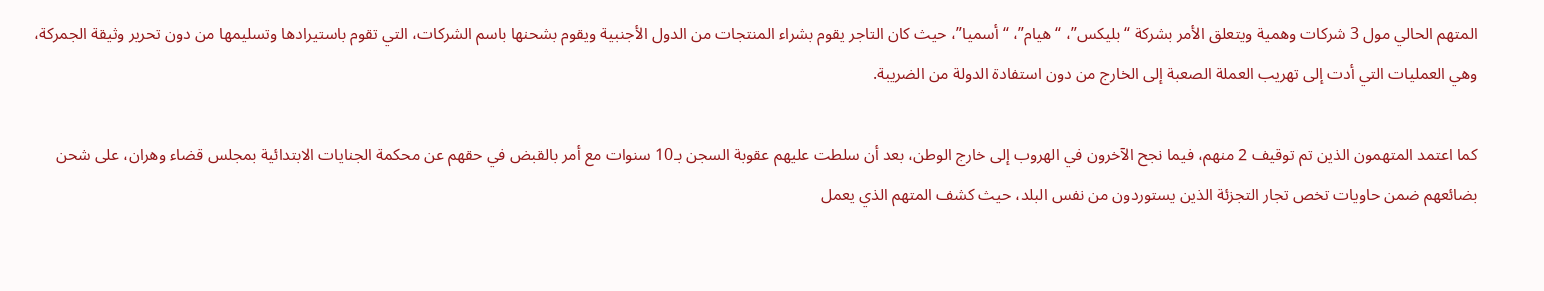المتهم الحالي مول 3 شركات وهمية ويتعلق الأمر بشركة “بليكس”، “هيام”، “أسميا”، حيث كان التاجر يقوم بشراء المنتجات من الدول الأجنبية ويقوم بشحنها باسم الشركات، التي تقوم باستيرادها وتسليمها من دون تحرير وثيقة الجمركة، وهي العمليات التي أدت إلى تهريب العملة الصعبة إلى الخارج من دون استفادة الدولة من الضريبة.

كما اعتمد المتهمون الذين تم توقيف 2 منهم، فيما نجح الآخرون في الهروب إلى خارج الوطن، بعد أن سلطت عليهم عقوبة السجن بـ10 سنوات مع أمر بالقبض في حقهم عن محكمة الجنايات الابتدائية بمجلس قضاء وهران، على شحن بضائعهم ضمن حاويات تخص تجار التجزئة الذين يستوردون من نفس البلد، حيث كشف المتهم الذي يعمل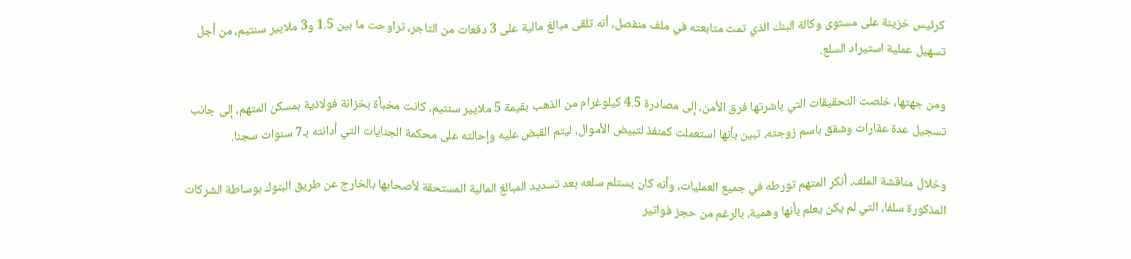كرئيس خزينة على مستوى وكالة البنك الذي تمت متابعته في ملف منفصل، أنه تلقى مبالغ مالية على 3 دفعات من التاجر، تراوحت ما بين 1.5 و3 ملايير سنتيم، من أجل تسهيل عملية استيراد السلع.

ومن جهتها، خلصت التحقيقات التي باشرتها فرق الأمن، إلى مصادرة 4.5 كيلوغرام من الذهب بقيمة 5 ملايير سنتيم، كانت مخبأة بخزانة فولاذية بمسكن المتهم، إلى جانب تسجيل عدة عقارات وشقق باسم زوجته، تبين بأنها استعملت كمنفذ لتبيض الأموال، ليتم القبض عليه وإحالته على محكمة الجنايات التي أدانته بـ7 سنوات سجنا.

وخلال مناقشة الملف، أنكر المتهم تورطه في جميع العمليات، وأنه كان يستلم سلعه بعد تسديد المبالغ المالية المستحقة لأصحابها بالخارج عن طريق البنوك بوساطة الشركات المذكورة سلفا، التي لم يكن يعلم بأنها وهمية، بالرغم من حجز فواتير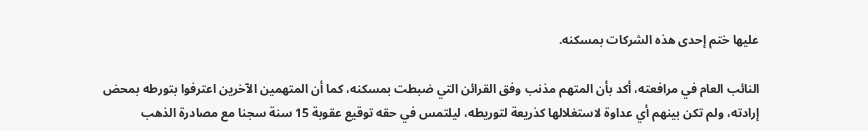عليها ختم إحدى هذه الشركات بمسكنه.

النائب العام في مرافعته، أكد بأن المتهم مذنب وفق القرائن التي ضبطت بمسكنه، كما أن المتهمين الآخرين اعترفوا بتورطه بمحض إرادته، ولم تكن بينهم أي عداوة لاستغلالها كذريعة لتوريطه، ليلتمس في حقه توقيع عقوبة 15 سنة سجنا مع مصادرة الذهب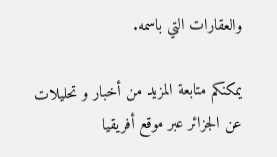والعقارات التي باسمه.

يمكنكم متابعة المزيد من أخبار و تحليلات عن الجزائر عبر موقع أفريقيا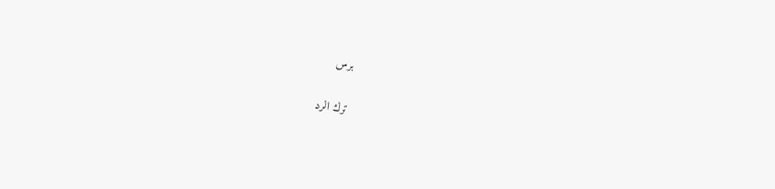برس

ترك الرد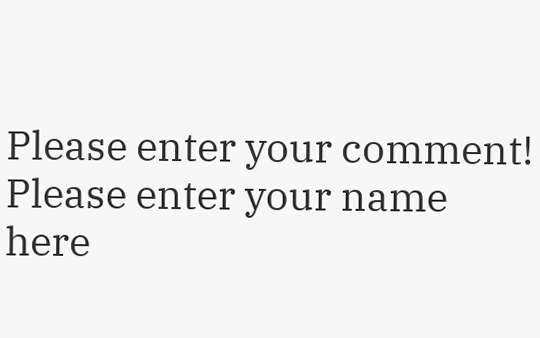Please enter your comment!
Please enter your name here